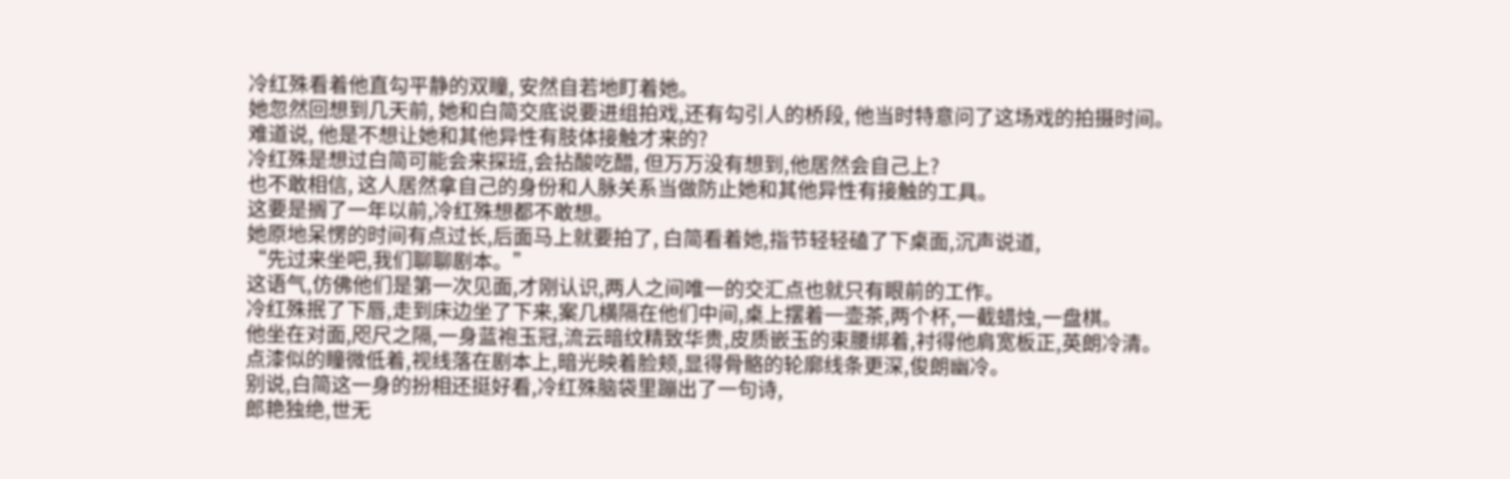冷红殊看着他直勾平静的双瞳, 安然自若地盯着她。
她忽然回想到几天前, 她和白简交底说要进组拍戏,还有勾引人的桥段, 他当时特意问了这场戏的拍摄时间。
难道说, 他是不想让她和其他异性有肢体接触才来的?
冷红殊是想过白简可能会来探班,会拈酸吃醋, 但万万没有想到,他居然会自己上?
也不敢相信, 这人居然拿自己的身份和人脉关系当做防止她和其他异性有接触的工具。
这要是搁了一年以前,冷红殊想都不敢想。
她原地呆愣的时间有点过长,后面马上就要拍了, 白简看着她,指节轻轻磕了下桌面,沉声说道,
“先过来坐吧,我们聊聊剧本。”
这语气,仿佛他们是第一次见面,才刚认识,两人之间唯一的交汇点也就只有眼前的工作。
冷红殊抿了下唇,走到床边坐了下来,案几横隔在他们中间,桌上摆着一壶茶,两个杯,一截蜡烛,一盘棋。
他坐在对面,咫尺之隔,一身蓝袍玉冠,流云暗纹精致华贵,皮质嵌玉的束腰绑着,衬得他肩宽板正,英朗冷清。
点漆似的瞳微低着,视线落在剧本上,暗光映着脸颊,显得骨骼的轮廓线条更深,俊朗幽冷。
别说,白简这一身的扮相还挺好看,冷红殊脑袋里蹦出了一句诗,
郎艳独绝,世无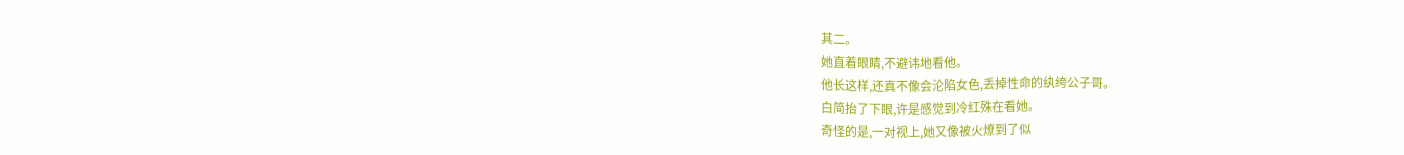其二。
她直着眼睛,不避讳地看他。
他长这样,还真不像会沦陷女色,丢掉性命的纨绔公子哥。
白简抬了下眼,许是感觉到冷红殊在看她。
奇怪的是,一对视上,她又像被火燎到了似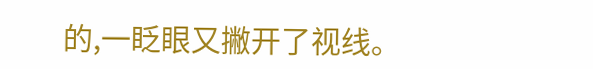的,一眨眼又撇开了视线。